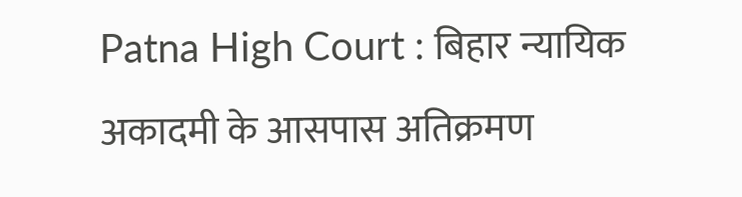Patna High Court : बिहार न्यायिक अकादमी के आसपास अतिक्रमण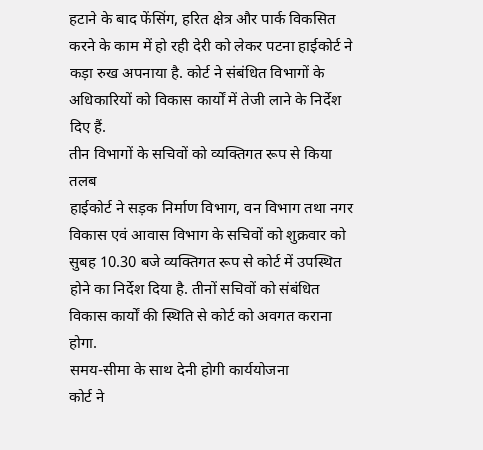हटाने के बाद फेंसिंग, हरित क्षेत्र और पार्क विकसित करने के काम में हो रही देरी को लेकर पटना हाईकोर्ट ने कड़ा रुख अपनाया है. कोर्ट ने संबंधित विभागों के अधिकारियों को विकास कार्यों में तेजी लाने के निर्देश दिए हैं.
तीन विभागों के सचिवों को व्यक्तिगत रूप से किया तलब
हाईकोर्ट ने सड़क निर्माण विभाग, वन विभाग तथा नगर विकास एवं आवास विभाग के सचिवों को शुक्रवार को सुबह 10.30 बजे व्यक्तिगत रूप से कोर्ट में उपस्थित होने का निर्देश दिया है. तीनों सचिवों को संबंधित विकास कार्यों की स्थिति से कोर्ट को अवगत कराना होगा.
समय-सीमा के साथ देनी होगी कार्ययोजना
कोर्ट ने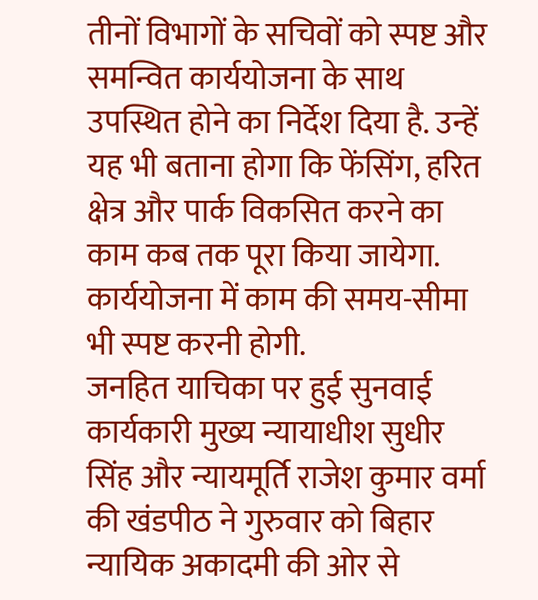तीनों विभागों के सचिवों को स्पष्ट और समन्वित कार्ययोजना के साथ उपस्थित होने का निर्देश दिया है. उन्हें यह भी बताना होगा कि फेंसिंग, हरित क्षेत्र और पार्क विकसित करने का काम कब तक पूरा किया जायेगा. कार्ययोजना में काम की समय-सीमा भी स्पष्ट करनी होगी.
जनहित याचिका पर हुई सुनवाई
कार्यकारी मुख्य न्यायाधीश सुधीर सिंह और न्यायमूर्ति राजेश कुमार वर्मा की खंडपीठ ने गुरुवार को बिहार न्यायिक अकादमी की ओर से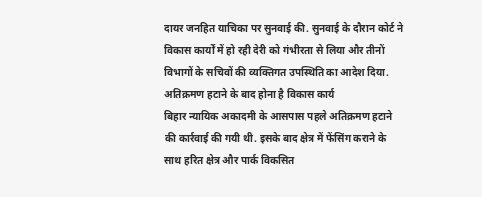दायर जनहित याचिका पर सुनवाई की. सुनवाई के दौरान कोर्ट ने विकास कार्यों में हो रही देरी को गंभीरता से लिया और तीनों विभागों के सचिवों की व्यक्तिगत उपस्थिति का आदेश दिया.
अतिक्रमण हटाने के बाद होना है विकास कार्य
बिहार न्यायिक अकादमी के आसपास पहले अतिक्रमण हटाने की कार्रवाई की गयी थी. इसके बाद क्षेत्र में फेंसिंग कराने के साथ हरित क्षेत्र और पार्क विकसित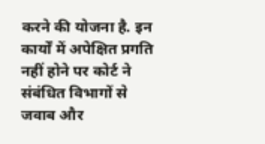करने की योजना है. इन कार्यों में अपेक्षित प्रगति नहीं होने पर कोर्ट ने संबंधित विभागों से जवाब और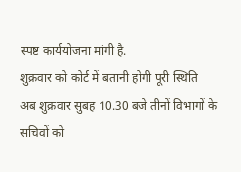स्पष्ट कार्ययोजना मांगी है.
शुक्रवार को कोर्ट में बतानी होगी पूरी स्थिति
अब शुक्रवार सुबह 10.30 बजे तीनों विभागों के सचिवों को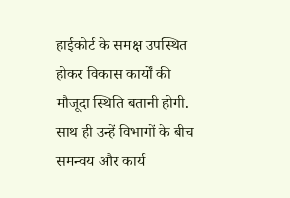हाईकोर्ट के समक्ष उपस्थित होकर विकास कार्यों की मौजूदा स्थिति बतानी होगी. साथ ही उन्हें विभागों के बीच समन्वय और कार्य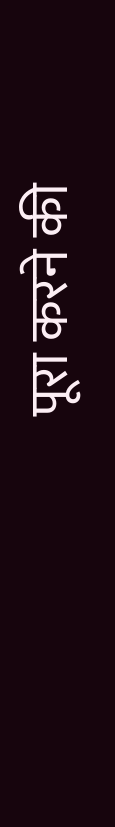पूरा करने की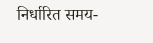निर्धारित समय-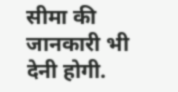सीमा की जानकारी भी देनी होगी.